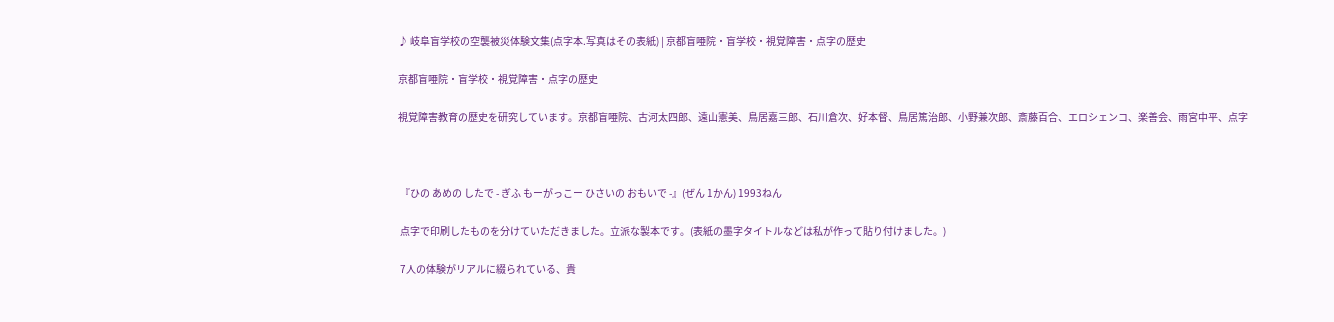♪ 岐阜盲学校の空襲被災体験文集(点字本.写真はその表紙) | 京都盲唖院・盲学校・視覚障害・点字の歴史

京都盲唖院・盲学校・視覚障害・点字の歴史

視覚障害教育の歴史を研究しています。京都盲唖院、古河太四郎、遠山憲美、鳥居嘉三郎、石川倉次、好本督、鳥居篤治郎、小野兼次郎、斎藤百合、エロシェンコ、楽善会、雨宮中平、点字



 『ひの あめの したで - ぎふ もーがっこー ひさいの おもいで -』(ぜん 1かん) 1993ねん

 点字で印刷したものを分けていただきました。立派な製本です。(表紙の墨字タイトルなどは私が作って貼り付けました。)

 7人の体験がリアルに綴られている、貴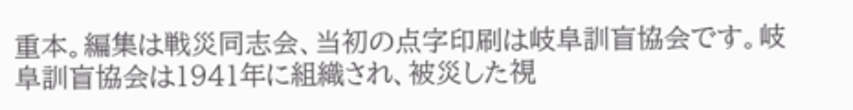重本。編集は戦災同志会、当初の点字印刷は岐阜訓盲協会です。岐阜訓盲協会は1941年に組織され、被災した視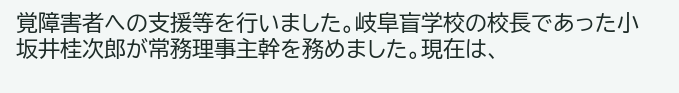覚障害者への支援等を行いました。岐阜盲学校の校長であった小坂井桂次郎が常務理事主幹を務めました。現在は、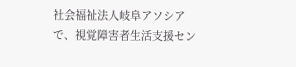社会福祉法人岐阜アソシアで、視覚障害者生活支援セン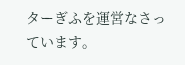ターぎふを運営なさっています。